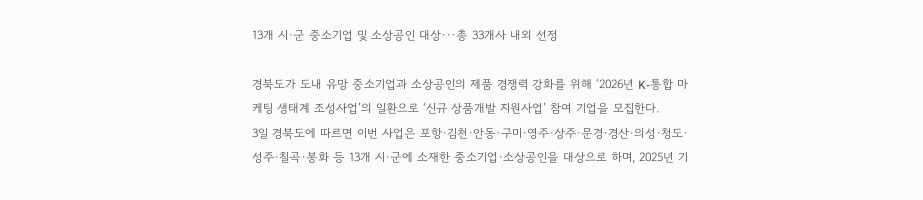13개 시·군 중소기업 및 소상공인 대상···총 33개사 내외 선정

경북도가 도내 유망 중소기업과 소상공인의 제품 경쟁력 강화를 위해 ‘2026년 K-통합 마케팅 생태계 조성사업’의 일환으로 ‘신규 상품개발 지원사업’ 참여 기업을 모집한다.
3일 경북도에 따르면 이번 사업은 포항·김천·안동·구미·영주·상주·문경·경산·의성·청도·성주·칠곡·봉화 등 13개 시·군에 소재한 중소기업·소상공인을 대상으로 하며, 2025년 기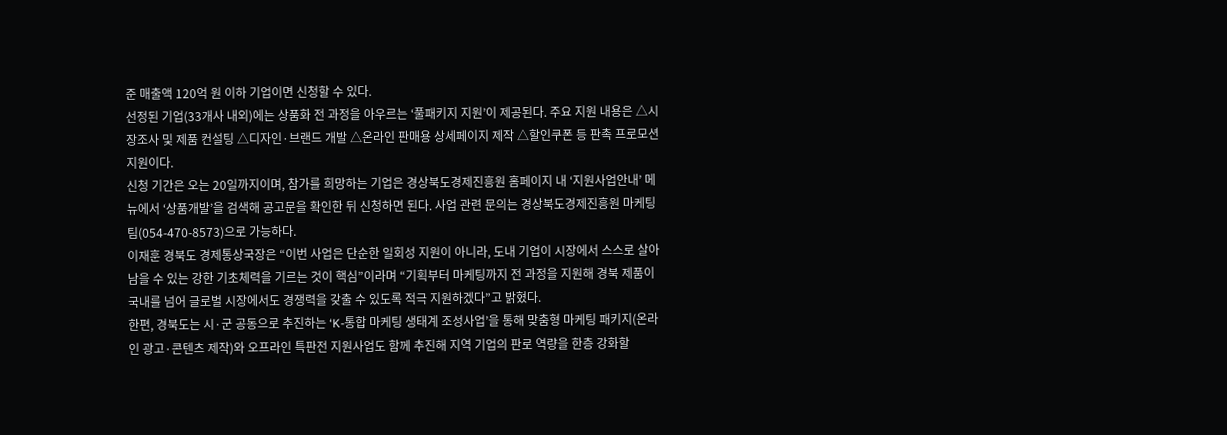준 매출액 120억 원 이하 기업이면 신청할 수 있다.
선정된 기업(33개사 내외)에는 상품화 전 과정을 아우르는 ‘풀패키지 지원’이 제공된다. 주요 지원 내용은 △시장조사 및 제품 컨설팅 △디자인·브랜드 개발 △온라인 판매용 상세페이지 제작 △할인쿠폰 등 판촉 프로모션 지원이다.
신청 기간은 오는 20일까지이며, 참가를 희망하는 기업은 경상북도경제진흥원 홈페이지 내 ‘지원사업안내’ 메뉴에서 ‘상품개발’을 검색해 공고문을 확인한 뒤 신청하면 된다. 사업 관련 문의는 경상북도경제진흥원 마케팅팀(054-470-8573)으로 가능하다.
이재훈 경북도 경제통상국장은 “이번 사업은 단순한 일회성 지원이 아니라, 도내 기업이 시장에서 스스로 살아남을 수 있는 강한 기초체력을 기르는 것이 핵심”이라며 “기획부터 마케팅까지 전 과정을 지원해 경북 제품이 국내를 넘어 글로벌 시장에서도 경쟁력을 갖출 수 있도록 적극 지원하겠다”고 밝혔다.
한편, 경북도는 시·군 공동으로 추진하는 ‘K-통합 마케팅 생태계 조성사업’을 통해 맞춤형 마케팅 패키지(온라인 광고·콘텐츠 제작)와 오프라인 특판전 지원사업도 함께 추진해 지역 기업의 판로 역량을 한층 강화할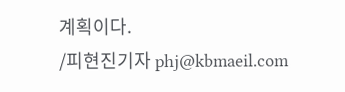계획이다.
/피현진기자 phj@kbmaeil.com